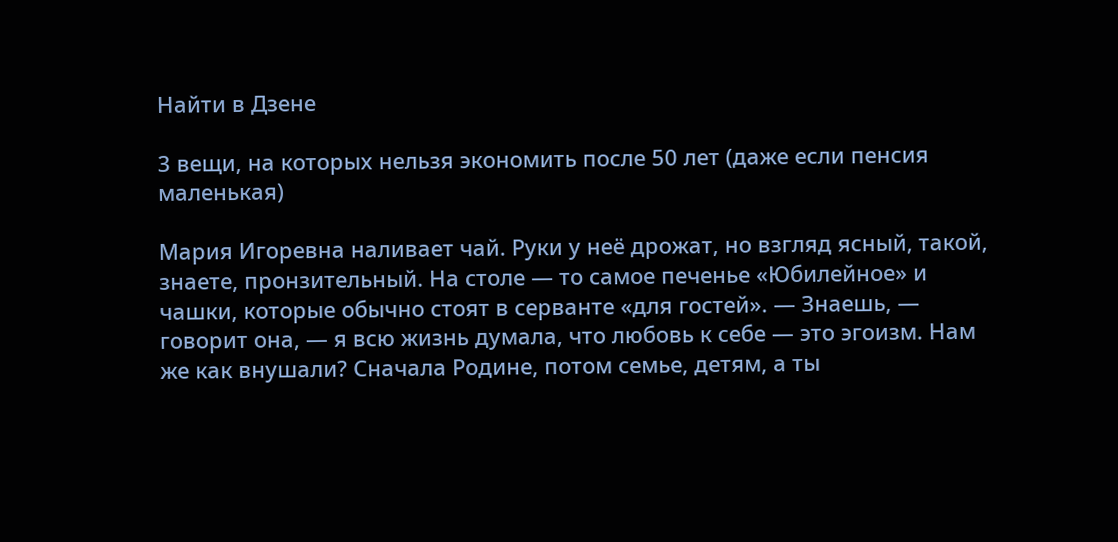Найти в Дзене

3 вещи, на которых нельзя экономить после 50 лет (даже если пенсия маленькая)

Мария Игоревна наливает чай. Руки у неё дрожат, но взгляд ясный, такой, знаете, пронзительный. На столе — то самое печенье «Юбилейное» и чашки, которые обычно стоят в серванте «для гостей». — Знаешь, — говорит она, — я всю жизнь думала, что любовь к себе — это эгоизм. Нам же как внушали? Сначала Родине, потом семье, детям, а ты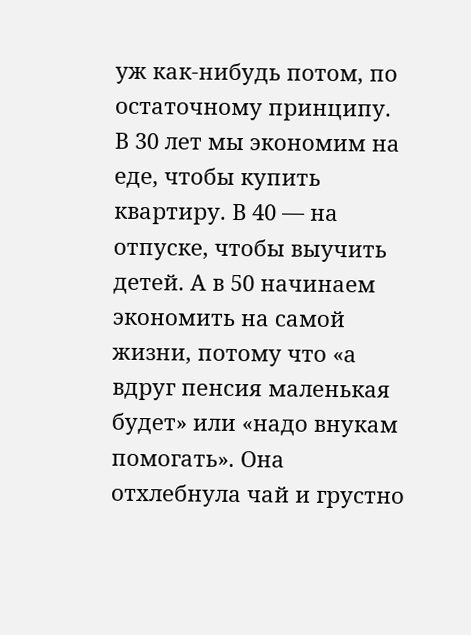уж как-нибудь потом, по остаточному принципу. В 30 лет мы экономим на еде, чтобы купить квартиру. В 40 — на отпуске, чтобы выучить детей. А в 50 начинаем экономить на самой жизни, потому что «а вдруг пенсия маленькая будет» или «надо внукам помогать». Она отхлебнула чай и грустно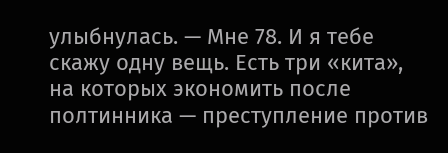улыбнулась. — Мне 78. И я тебе скажу одну вещь. Есть три «кита», на которых экономить после полтинника — преступление против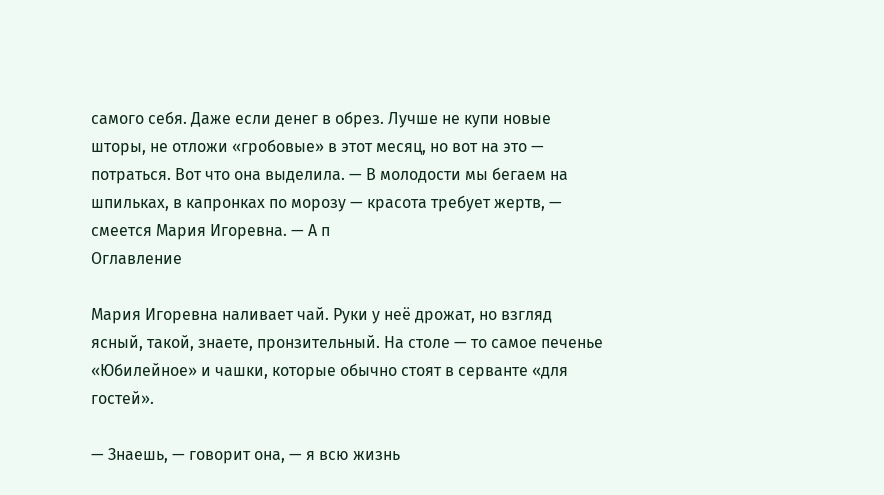самого себя. Даже если денег в обрез. Лучше не купи новые шторы, не отложи «гробовые» в этот месяц, но вот на это — потраться. Вот что она выделила. — В молодости мы бегаем на шпильках, в капронках по морозу — красота требует жертв, — смеется Мария Игоревна. — А п
Оглавление

Мария Игоревна наливает чай. Руки у неё дрожат, но взгляд ясный, такой, знаете, пронзительный. На столе — то самое печенье «Юбилейное» и чашки, которые обычно стоят в серванте «для гостей».

— Знаешь, — говорит она, — я всю жизнь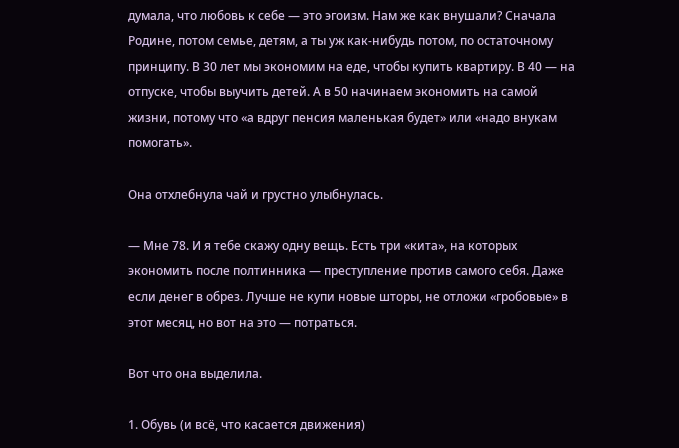думала, что любовь к себе — это эгоизм. Нам же как внушали? Сначала Родине, потом семье, детям, а ты уж как-нибудь потом, по остаточному принципу. В 30 лет мы экономим на еде, чтобы купить квартиру. В 40 — на отпуске, чтобы выучить детей. А в 50 начинаем экономить на самой жизни, потому что «а вдруг пенсия маленькая будет» или «надо внукам помогать».

Она отхлебнула чай и грустно улыбнулась.

— Мне 78. И я тебе скажу одну вещь. Есть три «кита», на которых экономить после полтинника — преступление против самого себя. Даже если денег в обрез. Лучше не купи новые шторы, не отложи «гробовые» в этот месяц, но вот на это — потраться.

Вот что она выделила.

1. Обувь (и всё, что касается движения)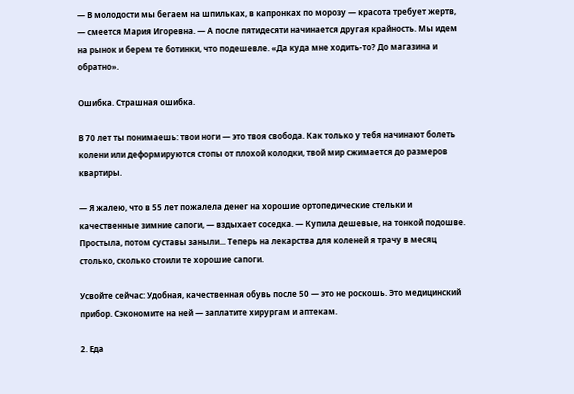— В молодости мы бегаем на шпильках, в капронках по морозу — красота требует жертв, — смеется Мария Игоревна. — А после пятидесяти начинается другая крайность. Мы идем на рынок и берем те ботинки, что подешевле. «Да куда мне ходить-то? До магазина и обратно».

Ошибка. Страшная ошибка.

В 70 лет ты понимаешь: твои ноги — это твоя свобода. Как только у тебя начинают болеть колени или деформируются стопы от плохой колодки, твой мир сжимается до размеров квартиры.

— Я жалею, что в 55 лет пожалела денег на хорошие ортопедические стельки и качественные зимние сапоги, — вздыхает соседка. — Купила дешевые, на тонкой подошве. Простыла, потом суставы заныли... Теперь на лекарства для коленей я трачу в месяц столько, сколько стоили те хорошие сапоги.

Усвойте сейчас: Удобная, качественная обувь после 50 — это не роскошь. Это медицинский прибор. Сэкономите на ней — заплатите хирургам и аптекам.

2. Еда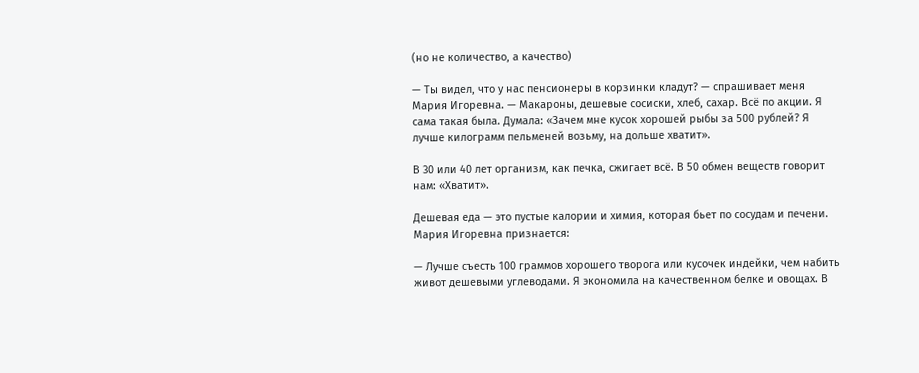(но не количество, а качество)

— Ты видел, что у нас пенсионеры в корзинки кладут? — спрашивает меня Мария Игоревна. — Макароны, дешевые сосиски, хлеб, сахар. Всё по акции. Я сама такая была. Думала: «Зачем мне кусок хорошей рыбы за 500 рублей? Я лучше килограмм пельменей возьму, на дольше хватит».

В 30 или 40 лет организм, как печка, сжигает всё. В 50 обмен веществ говорит нам: «Хватит».

Дешевая еда — это пустые калории и химия, которая бьет по сосудам и печени. Мария Игоревна признается:

— Лучше съесть 100 граммов хорошего творога или кусочек индейки, чем набить живот дешевыми углеводами. Я экономила на качественном белке и овощах. В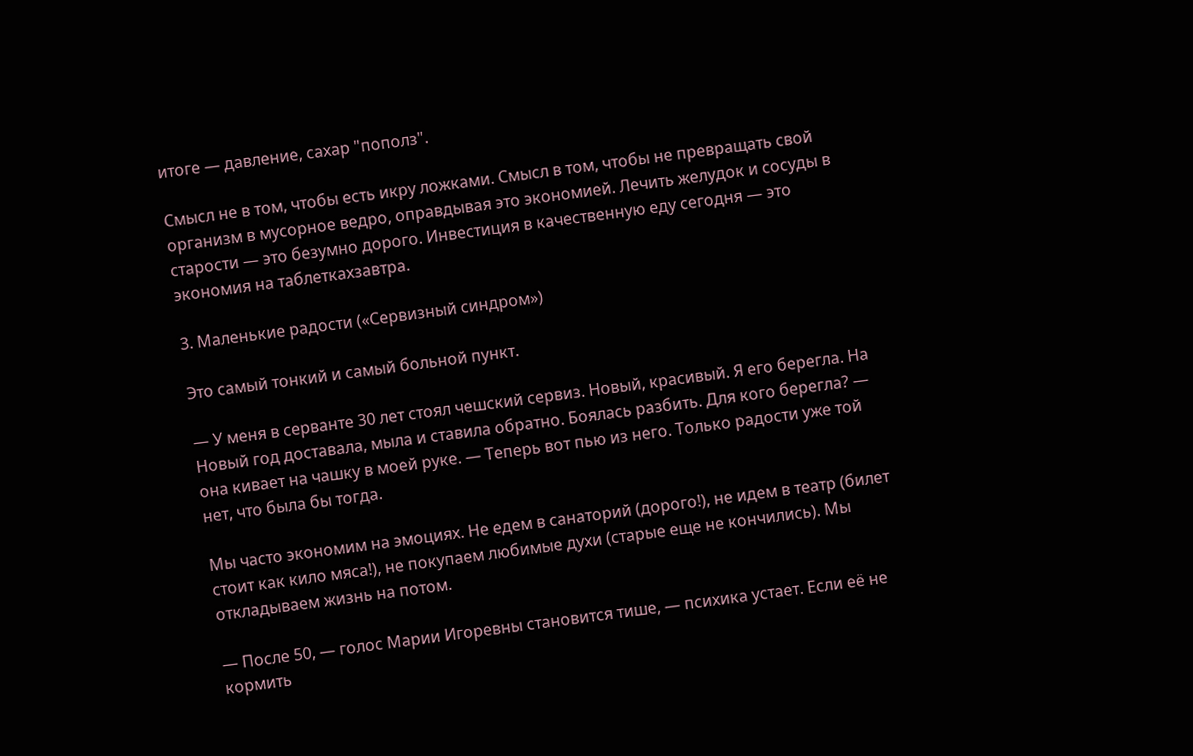итоге — давление, сахар "пополз".

Смысл не в том, чтобы есть икру ложками. Смысл в том, чтобы не превращать свой организм в мусорное ведро, оправдывая это экономией. Лечить желудок и сосуды в старости — это безумно дорого. Инвестиция в качественную еду сегодня — это экономия на таблеткахзавтра.

3. Маленькие радости («Сервизный синдром»)

Это самый тонкий и самый больной пункт.

— У меня в серванте 30 лет стоял чешский сервиз. Новый, красивый. Я его берегла. На Новый год доставала, мыла и ставила обратно. Боялась разбить. Для кого берегла? — она кивает на чашку в моей руке. — Теперь вот пью из него. Только радости уже той нет, что была бы тогда.

Мы часто экономим на эмоциях. Не едем в санаторий (дорого!), не идем в театр (билет стоит как кило мяса!), не покупаем любимые духи (старые еще не кончились). Мы откладываем жизнь на потом.

— После 50, — голос Марии Игоревны становится тише, — психика устает. Если её не кормить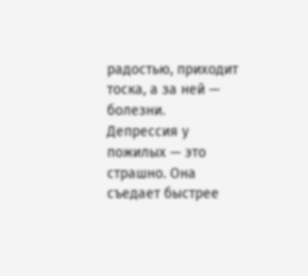радостью, приходит тоска, а за ней — болезни. Депрессия у пожилых — это страшно. Она съедает быстрее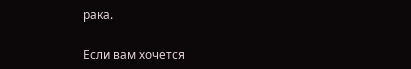рака.

Если вам хочется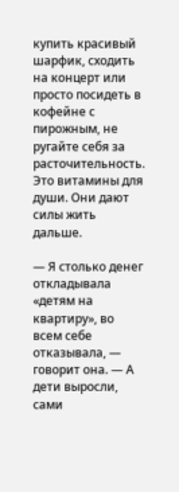купить красивый шарфик, сходить на концерт или просто посидеть в кофейне с пирожным, не ругайте себя за расточительность. Это витамины для души. Они дают силы жить дальше.

— Я столько денег откладывала «детям на квартиру», во всем себе отказывала, — говорит она. — А дети выросли, сами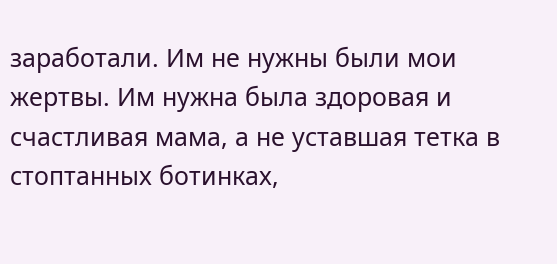заработали. Им не нужны были мои жертвы. Им нужна была здоровая и счастливая мама, а не уставшая тетка в стоптанных ботинках,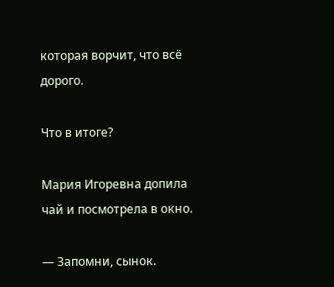которая ворчит, что всё дорого.

Что в итоге?

Мария Игоревна допила чай и посмотрела в окно.

— Запомни, сынок.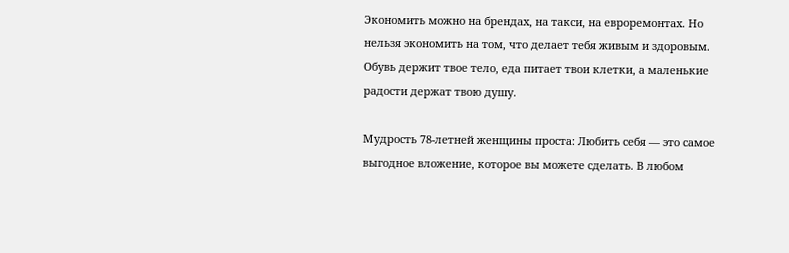Экономить можно на брендах, на такси, на евроремонтах. Но нельзя экономить на том, что делает тебя живым и здоровым. Обувь держит твое тело, еда питает твои клетки, а маленькие радости держат твою душу.

Мудрость 78-летней женщины проста: Любить себя — это самое выгодное вложение, которое вы можете сделать. В любом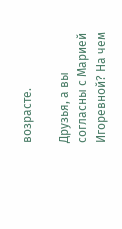возрасте.

Друзья, а вы согласны с Марией Игоревной? На чем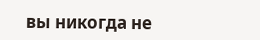вы никогда не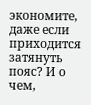экономите, даже если приходится затянуть пояс? И о чем,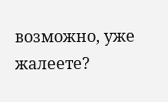возможно, уже жалеете?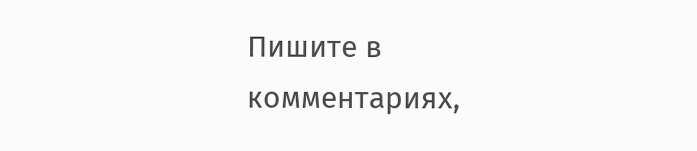Пишите в комментариях,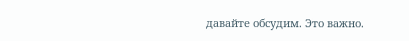давайте обсудим. Это важно.